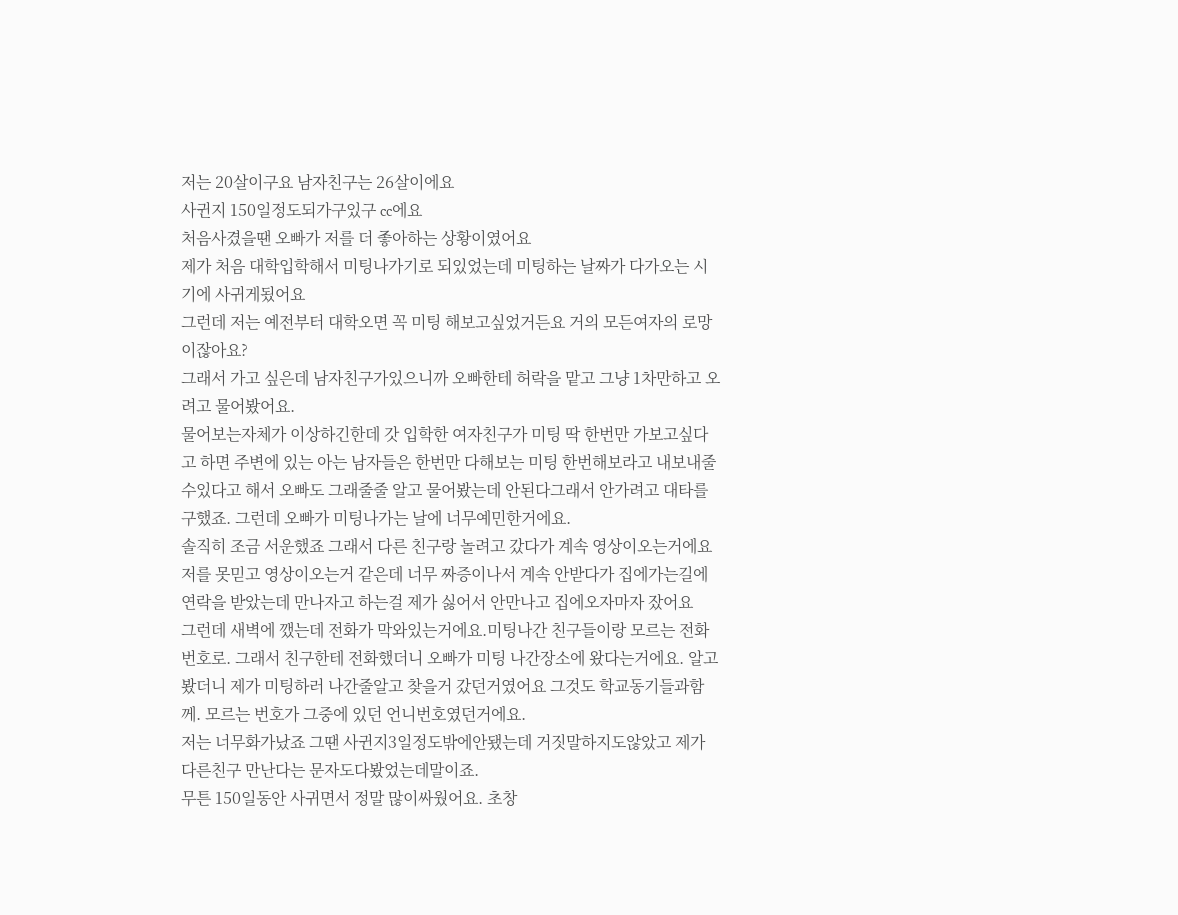저는 20살이구요 남자친구는 26살이에요
사귄지 150일정도되가구있구 cc에요
처음사겼을땐 오빠가 저를 더 좋아하는 상황이였어요
제가 처음 대학입학해서 미팅나가기로 되있었는데 미팅하는 날짜가 다가오는 시기에 사귀게됬어요
그런데 저는 예전부터 대학오면 꼭 미팅 해보고싶었거든요 거의 모든여자의 로망이잖아요?
그래서 가고 싶은데 남자친구가있으니까 오빠한테 허락을 맡고 그냥 1차만하고 오려고 물어봤어요.
물어보는자체가 이상하긴한데 갓 입학한 여자친구가 미팅 딱 한번만 가보고싶다고 하면 주변에 있는 아는 남자들은 한번만 다해보는 미팅 한번해보라고 내보내줄수있다고 해서 오빠도 그래줄줄 알고 물어봤는데 안된다그래서 안가려고 대타를 구했죠. 그런데 오빠가 미팅나가는 날에 너무예민한거에요.
솔직히 조금 서운했죠 그래서 다른 친구랑 놀려고 갔다가 계속 영상이오는거에요 저를 못믿고 영상이오는거 같은데 너무 짜증이나서 계속 안받다가 집에가는길에 연락을 받았는데 만나자고 하는걸 제가 싫어서 안만나고 집에오자마자 잤어요
그런데 새벽에 깼는데 전화가 막와있는거에요.미팅나간 친구들이랑 모르는 전화번호로. 그래서 친구한테 전화했더니 오빠가 미팅 나간장소에 왔다는거에요. 알고봤더니 제가 미팅하러 나간줄알고 찾을거 갔던거였어요 그것도 학교동기들과함께. 모르는 번호가 그중에 있던 언니번호였던거에요.
저는 너무화가났죠 그땐 사귄지3일정도밖에안됐는데 거짓말하지도않았고 제가 다른친구 만난다는 문자도다봤었는데말이죠.
무튼 150일동안 사귀면서 정말 많이싸웠어요. 초창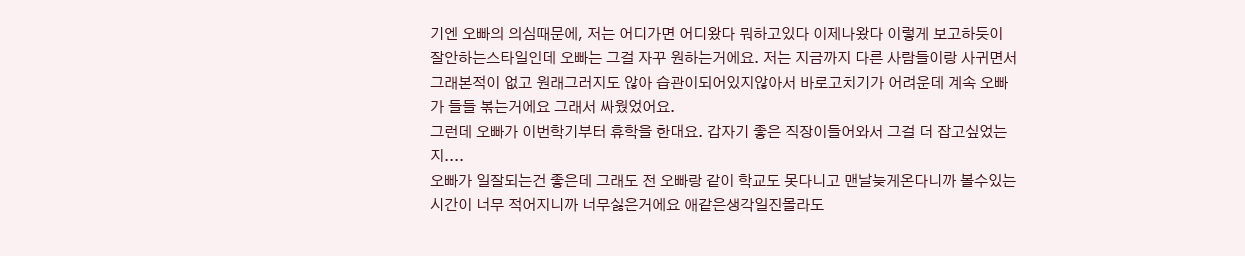기엔 오빠의 의심때문에, 저는 어디가면 어디왔다 뭐하고있다 이제나왔다 이렇게 보고하듯이 잘안하는스타일인데 오빠는 그걸 자꾸 원하는거에요. 저는 지금까지 다른 사람들이랑 사귀면서 그래본적이 없고 원래그러지도 않아 습관이되어있지않아서 바로고치기가 어려운데 계속 오빠가 들들 볶는거에요 그래서 싸웠었어요.
그런데 오빠가 이번학기부터 휴학을 한대요. 갑자기 좋은 직장이들어와서 그걸 더 잡고싶었는지....
오빠가 일잘되는건 좋은데 그래도 전 오빠랑 같이 학교도 못다니고 맨날늦게온다니까 볼수있는시간이 너무 적어지니까 너무싫은거에요 애같은생각일진몰라도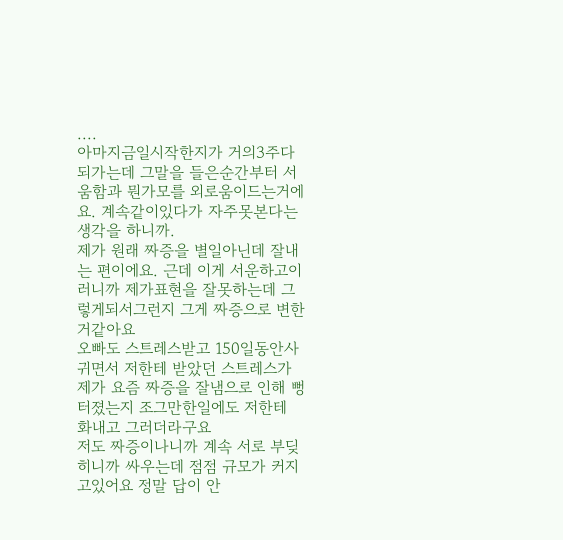....
아마지금일시작한지가 거의3주다되가는데 그말을 들은순간부터 서움함과 뭔가모를 외로움이드는거에요. 계속같이있다가 자주못본다는생각을 하니까.
제가 원래 짜증을 별일아닌데 잘내는 편이에요. 근데 이게 서운하고이러니까 제가표현을 잘못하는데 그렇게되서그런지 그게 짜증으로 변한거같아요
오빠도 스트레스받고 150일동안사귀면서 저한테 받았던 스트레스가 제가 요즘 짜증을 잘냄으로 인해 뻥터졌는지 조그만한일에도 저한테 화내고 그러더라구요
저도 짜증이나니까 계속 서로 부딪히니까 싸우는데 점점 규모가 커지고있어요 정말 답이 안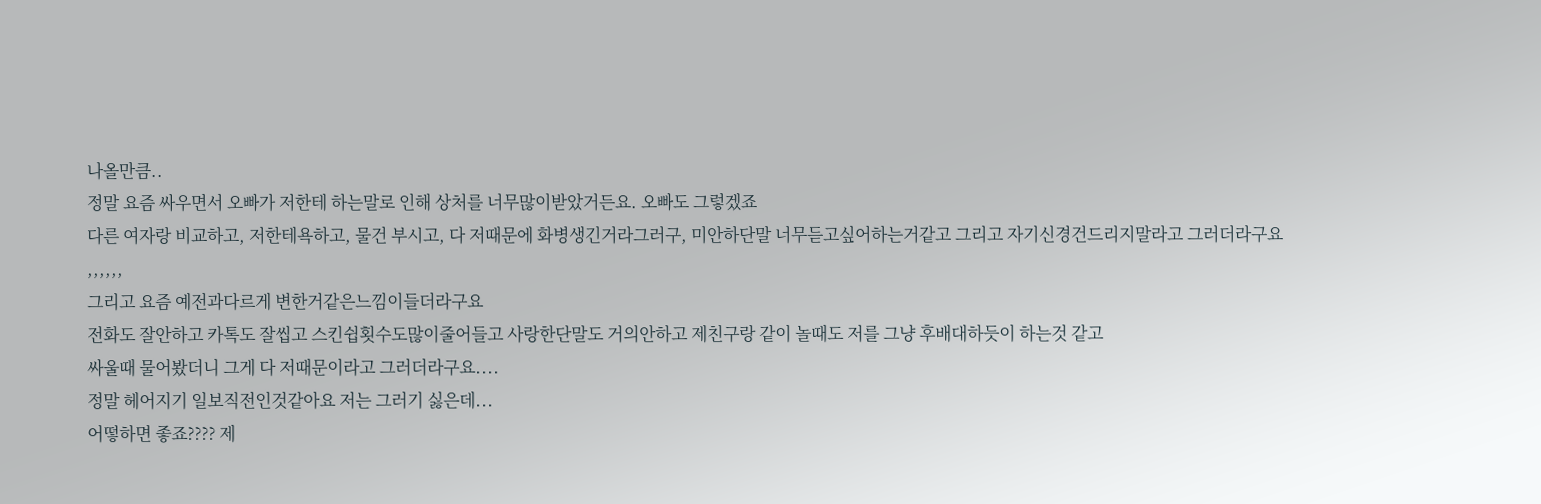나올만큼..
정말 요즘 싸우면서 오빠가 저한테 하는말로 인해 상처를 너무많이받았거든요. 오빠도 그렇겠죠
다른 여자랑 비교하고, 저한테욕하고, 물건 부시고, 다 저때문에 화병생긴거라그러구, 미안하단말 너무듣고싶어하는거같고 그리고 자기신경건드리지말라고 그러더라구요 ,,,,,,
그리고 요즘 예전과다르게 변한거같은느낌이들더라구요
전화도 잘안하고 카톡도 잘씹고 스킨쉽횟수도많이줄어들고 사랑한단말도 거의안하고 제친구랑 같이 놀때도 저를 그냥 후배대하듯이 하는것 같고
싸울때 물어봤더니 그게 다 저때문이라고 그러더라구요....
정말 헤어지기 일보직전인것같아요 저는 그러기 싫은데...
어떻하면 좋죠???? 제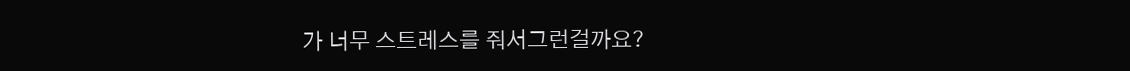가 너무 스트레스를 줘서그런걸까요?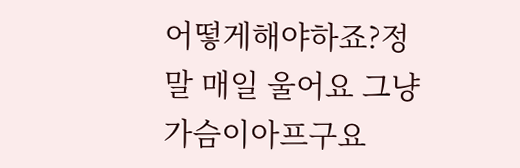어떻게해야하죠?정말 매일 울어요 그냥 가슴이아프구요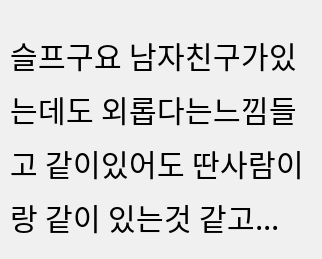슬프구요 남자친구가있는데도 외롭다는느낌들고 같이있어도 딴사람이랑 같이 있는것 같고...